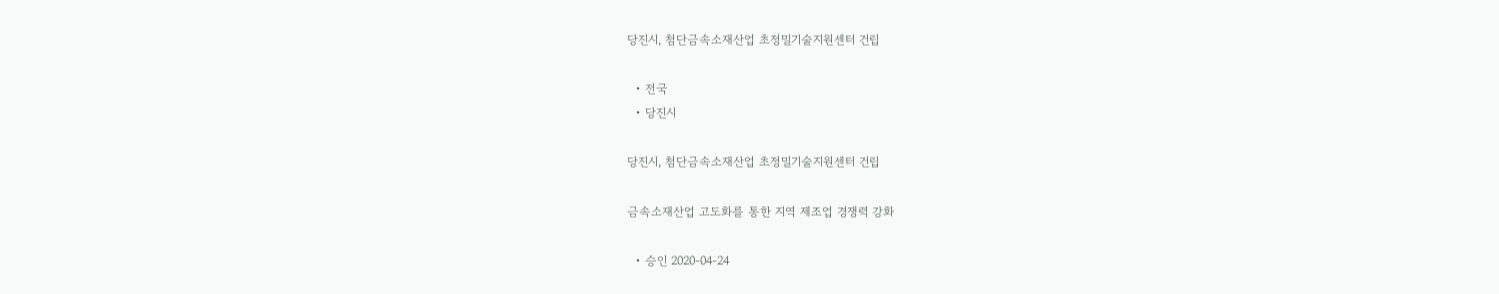당진시, 첨단금속소재산업 초정밀기술지원센터 건립

  • 전국
  • 당진시

당진시, 첨단금속소재산업 초정밀기술지원센터 건립

금속소재산업 고도화를 통한 지역 제조업 경쟁력 강화

  • 승인 2020-04-24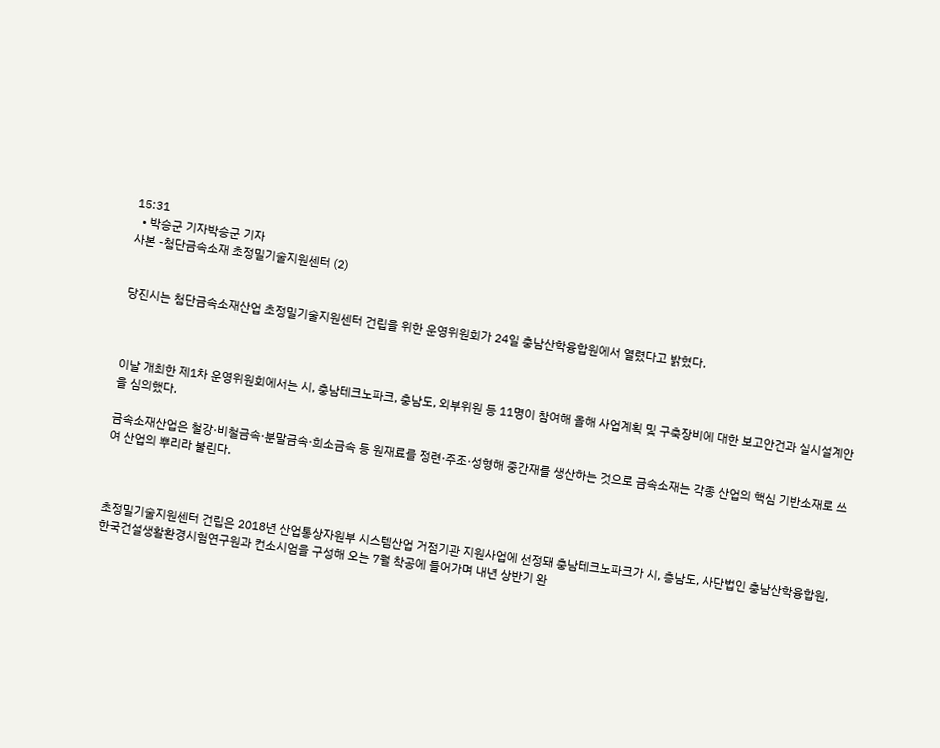15:31
  • 박승군 기자박승군 기자
사본 -첨단금속소재 초정밀기술지원센터 (2)


당진시는 첨단금속소재산업 초정밀기술지원센터 건립을 위한 운영위원회가 24일 충남산학융합원에서 열렸다고 밝혔다.



이날 개최한 제1차 운영위원회에서는 시, 충남테크노파크, 충남도, 외부위원 등 11명이 참여해 올해 사업계획 및 구축장비에 대한 보고안건과 실시설계안을 심의했다.

금속소재산업은 철강·비철금속·분말금속·희소금속 등 원재료를 정련·주조·성형해 중간재를 생산하는 것으로 금속소재는 각종 산업의 핵심 기반소재로 쓰여 산업의 뿌리라 불린다.



초정밀기술지원센터 건립은 2018년 산업통상자원부 시스템산업 거점기관 지원사업에 선정돼 충남테크노파크가 시, 층남도, 사단법인 충남산학융합원, 한국건설생활환경시험연구원과 컨소시엄을 구성해 오는 7월 착공에 들어가며 내년 상반기 완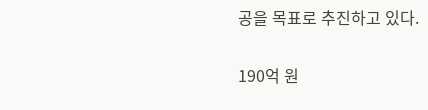공을 목표로 추진하고 있다.

190억 원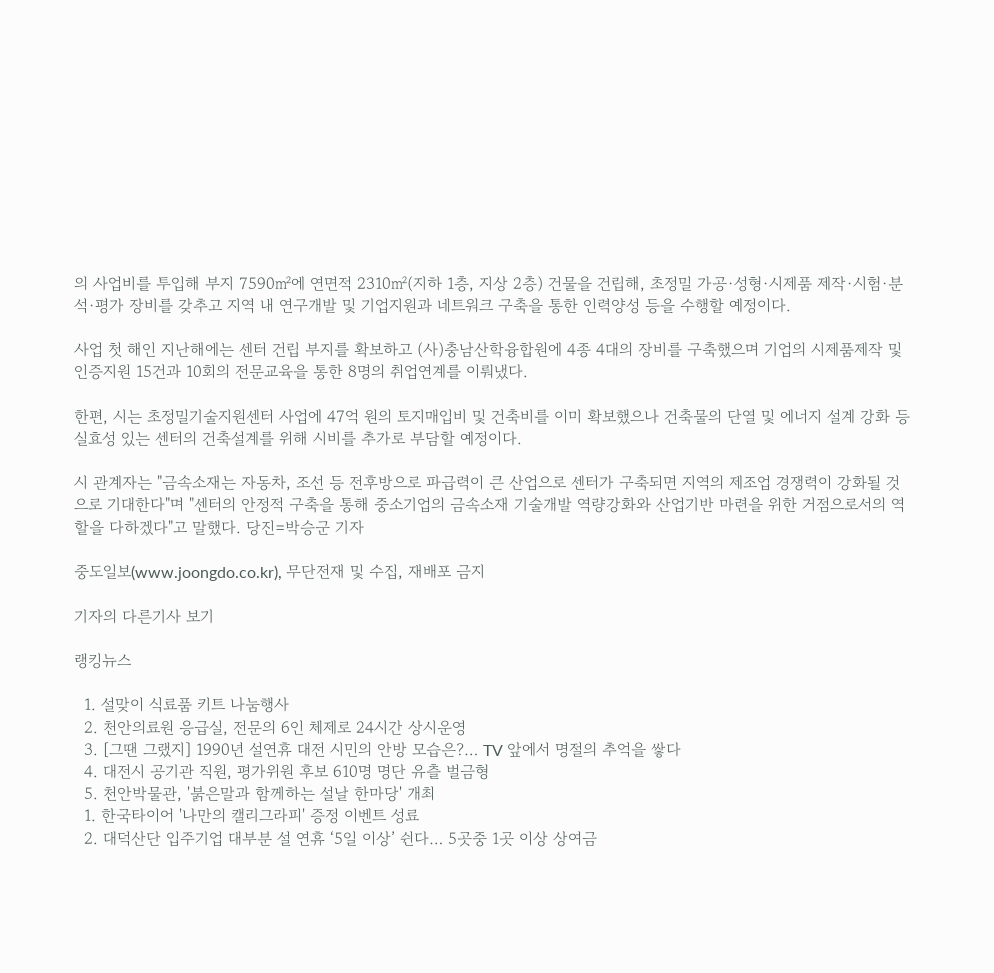의 사업비를 투입해 부지 7590㎡에 연면적 2310㎡(지하 1층, 지상 2층) 건물을 건립해, 초정밀 가공·성형·시제품 제작·시험·분석·평가 장비를 갖추고 지역 내 연구개발 및 기업지원과 네트워크 구축을 통한 인력양성 등을 수행할 예정이다.

사업 첫 해인 지난해에는 센터 건립 부지를 확보하고 (사)충남산학융합원에 4종 4대의 장비를 구축했으며 기업의 시제품제작 및 인증지원 15건과 10회의 전문교육을 통한 8명의 취업연계를 이뤄냈다.

한편, 시는 초정밀기술지원센터 사업에 47억 원의 토지매입비 및 건축비를 이미 확보했으나 건축물의 단열 및 에너지 설계 강화 등 실효성 있는 센터의 건축설계를 위해 시비를 추가로 부담할 예정이다.

시 관계자는 "금속소재는 자동차, 조선 등 전후방으로 파급력이 큰 산업으로 센터가 구축되면 지역의 제조업 경쟁력이 강화될 것으로 기대한다"며 "센터의 안정적 구축을 통해 중소기업의 금속소재 기술개발 역량강화와 산업기반 마련을 위한 거점으로서의 역할을 다하겠다"고 말했다. 당진=박승군 기자

중도일보(www.joongdo.co.kr), 무단전재 및 수집, 재배포 금지

기자의 다른기사 보기

랭킹뉴스

  1. 설맞이 식료품 키트 나눔행사
  2. 천안의료원 응급실, 전문의 6인 체제로 24시간 상시운영
  3. [그땐 그랬지] 1990년 설연휴 대전 시민의 안방 모습은?… TV 앞에서 명절의 추억을 쌓다
  4. 대전시 공기관 직원, 평가위원 후보 610명 명단 유츨 벌금형
  5. 천안박물관, '붉은말과 함께하는 설날 한마당' 개최
  1. 한국타이어 '나만의 캘리그라피' 증정 이벤트 성료
  2. 대덕산단 입주기업 대부분 설 연휴 ‘5일 이상’ 쉰다… 5곳중 1곳 이상 상여금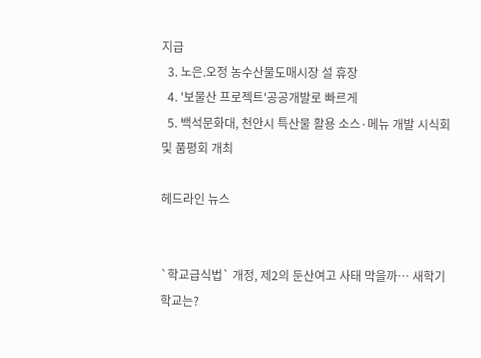지급
  3. 노은.오정 농수산물도매시장 설 휴장
  4. '보물산 프로젝트'공공개발로 빠르게
  5. 백석문화대, 천안시 특산물 활용 소스·메뉴 개발 시식회 및 품평회 개최

헤드라인 뉴스


`학교급식법` 개정, 제2의 둔산여고 사태 막을까… 새학기 학교는?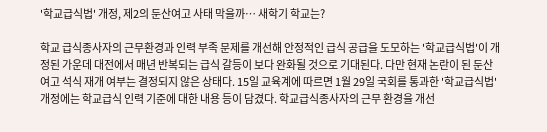'학교급식법' 개정, 제2의 둔산여고 사태 막을까… 새학기 학교는?

학교 급식종사자의 근무환경과 인력 부족 문제를 개선해 안정적인 급식 공급을 도모하는 '학교급식법'이 개정된 가운데 대전에서 매년 반복되는 급식 갈등이 보다 완화될 것으로 기대된다. 다만 현재 논란이 된 둔산여고 석식 재개 여부는 결정되지 않은 상태다. 15일 교육계에 따르면 1월 29일 국회를 통과한 '학교급식법' 개정에는 학교급식 인력 기준에 대한 내용 등이 담겼다. 학교급식종사자의 근무 환경을 개선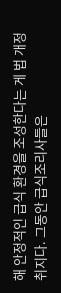해 안정적인 급식 환경을 조성한다는 게 법 개정 취지다. 그동안 급식조리사들은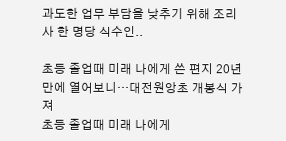과도한 업무 부담을 낮추기 위해 조리사 한 명당 식수인..

초등 졸업때 미래 나에게 쓴 편지 20년만에 열어보니…대전원앙초 개봉식 가져
초등 졸업때 미래 나에게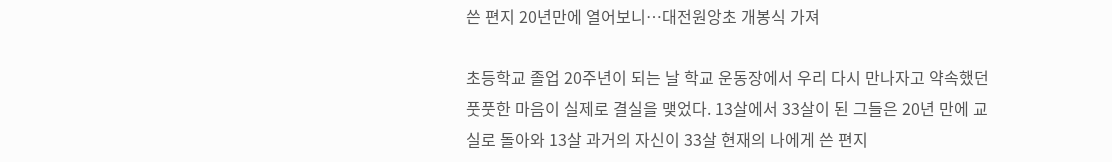쓴 편지 20년만에 열어보니…대전원앙초 개봉식 가져

초등학교 졸업 20주년이 되는 날 학교 운동장에서 우리 다시 만나자고 약속했던 풋풋한 마음이 실제로 결실을 맺었다. 13살에서 33살이 된 그들은 20년 만에 교실로 돌아와 13살 과거의 자신이 33살 현재의 나에게 쓴 편지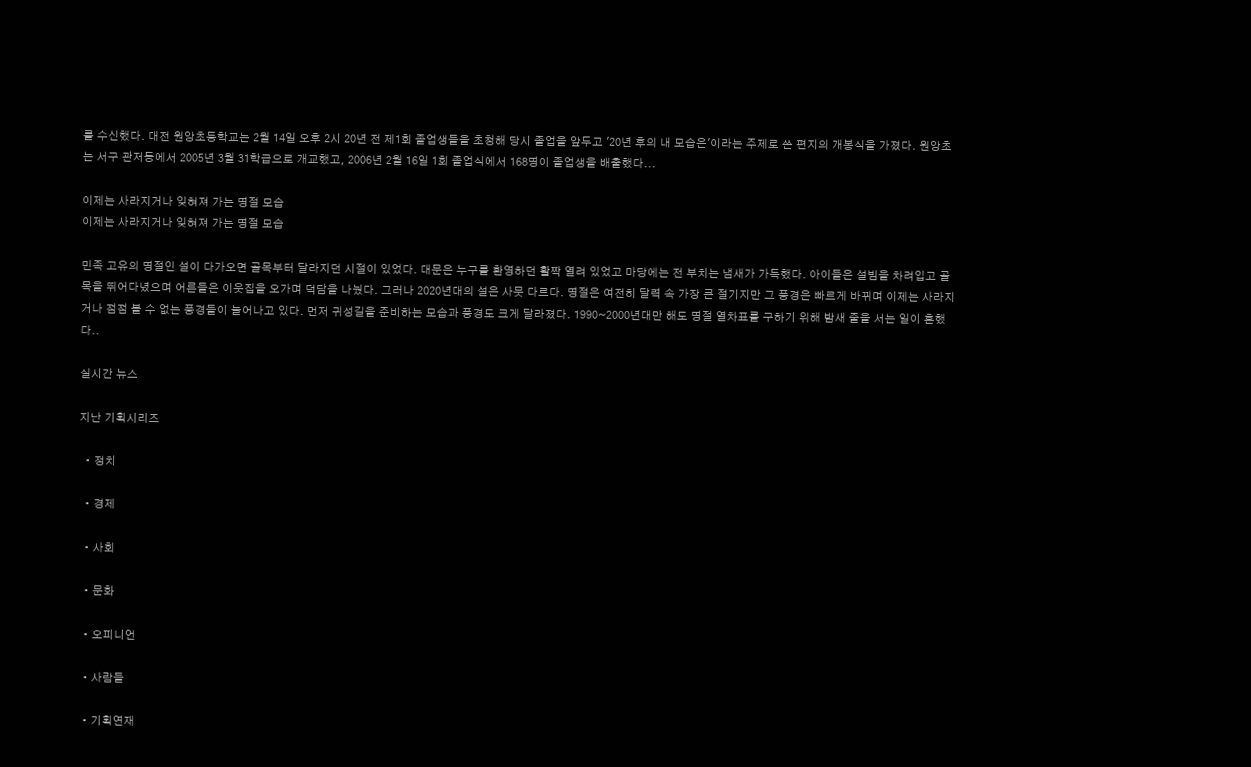를 수신했다. 대전 원앙초등학교는 2월 14일 오후 2시 20년 전 제1회 졸업생들을 초청해 당시 졸업을 앞두고 '20년 후의 내 모습은'이라는 주제로 쓴 편지의 개봉식을 가졌다. 원앙초는 서구 관저동에서 2005년 3월 31학급으로 개교했고, 2006년 2월 16일 1회 졸업식에서 168명이 졸업생을 배출했다...

이제는 사라지거나 잊혀져 가는 명절 모습
이제는 사라지거나 잊혀져 가는 명절 모습

민족 고유의 명절인 설이 다가오면 골목부터 달라지던 시절이 있었다. 대문은 누구를 환영하던 활짝 열려 있었고 마당에는 전 부치는 냄새가 가득했다. 아이들은 설빔을 차려입고 골목을 뛰어다녔으며 어른들은 이웃집을 오가며 덕담을 나눴다. 그러나 2020년대의 설은 사뭇 다르다. 명절은 여전히 달력 속 가장 큰 절기지만 그 풍경은 빠르게 바뀌며 이제는 사라지거나 점점 볼 수 없는 풍경들이 늘어나고 있다. 먼저 귀성길을 준비하는 모습과 풍경도 크게 달라졌다. 1990~2000년대만 해도 명절 열차표를 구하기 위해 밤새 줄을 서는 일이 흔했다..

실시간 뉴스

지난 기획시리즈

  • 정치

  • 경제

  • 사회

  • 문화

  • 오피니언

  • 사람들

  • 기획연재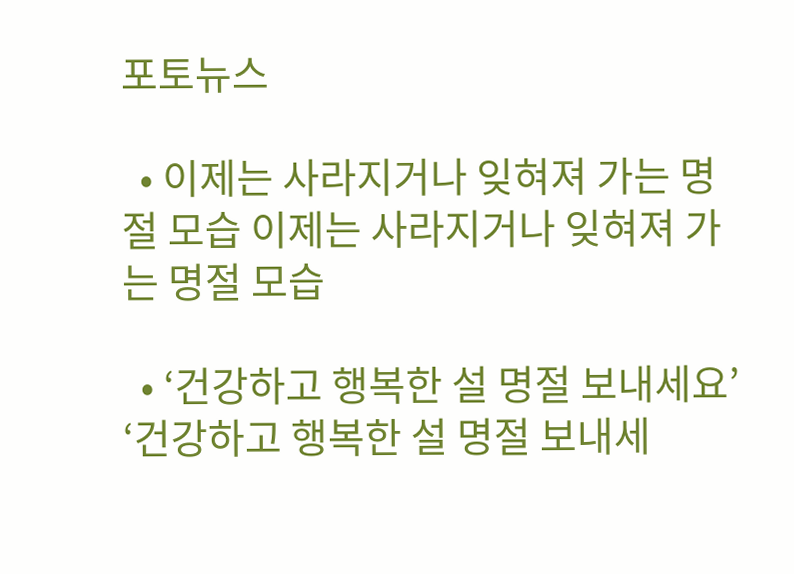포토뉴스

  • 이제는 사라지거나 잊혀져 가는 명절 모습 이제는 사라지거나 잊혀져 가는 명절 모습

  • ‘건강하고 행복한 설 명절 보내세요’ ‘건강하고 행복한 설 명절 보내세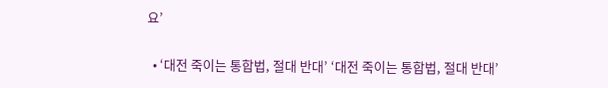요’

  • ‘대전 죽이는 통합법, 절대 반대’ ‘대전 죽이는 통합법, 절대 반대’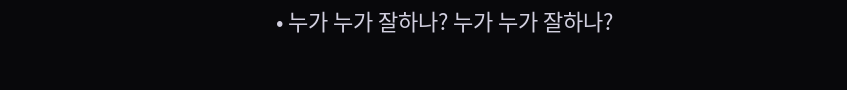• 누가 누가 잘하나? 누가 누가 잘하나?